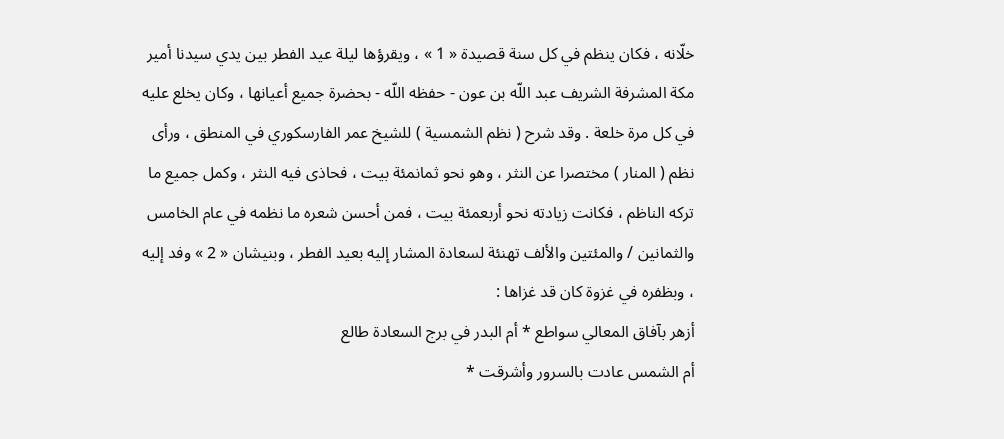خلّانه ، فكان ينظم في كل سنة قصيدة « 1 » ، ويقرؤها ليلة عيد الفطر بين يدي سيدنا أمير مكة المشرفة الشريف عبد اللّه بن عون - حفظه اللّه - بحضرة جميع أعيانها ، وكان يخلع عليه في كل مرة خلعة . وقد شرح ( نظم الشمسية ) للشيخ عمر الفارسكوري في المنطق ، ورأى نظم ( المنار ) مختصرا عن النثر ، وهو نحو ثمانمئة بيت ، فحاذى فيه النثر ، وكمل جميع ما تركه الناظم ، فكانت زيادته نحو أربعمئة بيت ، فمن أحسن شعره ما نظمه في عام الخامس والثمانين / والمئتين والألف تهنئة لسعادة المشار إليه بعيد الفطر ، وبنيشان « 2 » وفد إليه ، وبظفره في غزوة كان قد غزاها :
أزهر بآفاق المعالي سواطع * أم البدر في برج السعادة طالع
أم الشمس عادت بالسرور وأشرقت *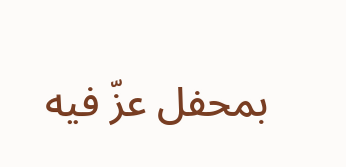بمحفل عزّ فيه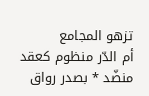تزهو المجامع
أم الدّر منظوم كعقد منضّد * بصدر رواق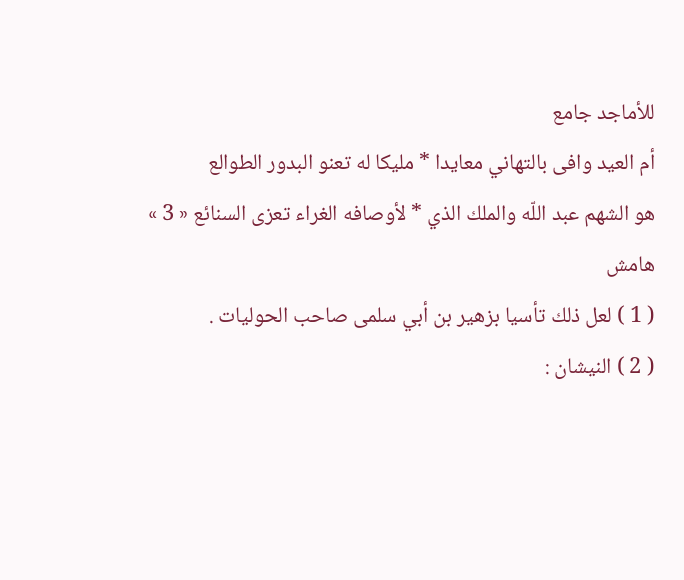للأماجد جامع
أم العيد وافى بالتهاني معايدا * مليكا له تعنو البدور الطوالع
هو الشهم عبد اللّه والملك الذي * لأوصافه الغراء تعزى السنائع « 3 »
هامش
( 1 ) لعل ذلك تأسيا بزهير بن أبي سلمى صاحب الحوليات .
( 2 ) النيشان :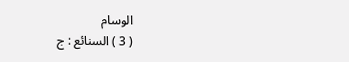الوسام
( 3 ) السنائع : ج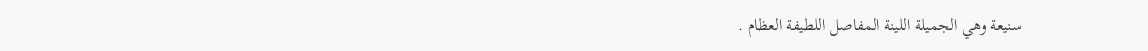سنيعة وهي الجميلة اللينة المفاصل اللطيفة العظام .